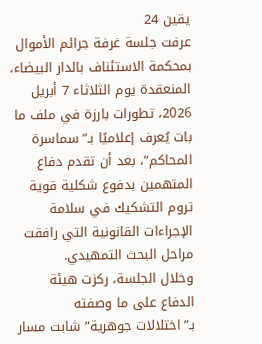يقين 24
عرفت جلسة غرفة جرائم الأموال بمحكمة الاستئناف بالدار البيضاء، المنعقدة يوم الثلاثاء 7 أبريل 2026، تطورات بارزة في ملف ما بات يُعرف إعلاميًا بـ”سماسرة المحاكم”، بعد أن تقدم دفاع المتهمين بدفوع شكلية قوية تروم التشكيك في سلامة الإجراءات القانونية التي رافقت مراحل البحث التمهيدي.
وخلال الجلسة، ركزت هيئة الدفاع على ما وصفته بـ”اختلالات جوهرية” شابت مسار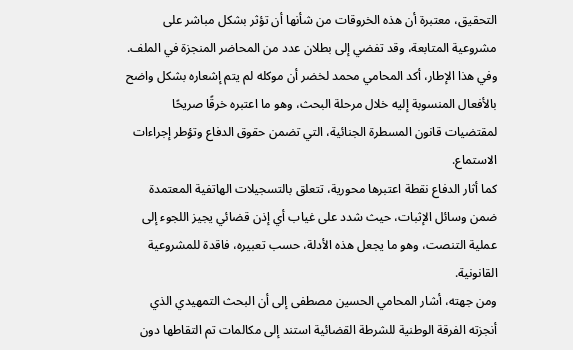التحقيق، معتبرة أن هذه الخروقات من شأنها أن تؤثر بشكل مباشر على مشروعية المتابعة، وقد تفضي إلى بطلان عدد من المحاضر المنجزة في الملف.
وفي هذا الإطار، أكد المحامي محمد لخضر أن موكله لم يتم إشعاره بشكل واضح بالأفعال المنسوبة إليه خلال مرحلة البحث، وهو ما اعتبره خرقًا صريحًا لمقتضيات قانون المسطرة الجنائية، التي تضمن حقوق الدفاع وتؤطر إجراءات الاستماع.
كما أثار الدفاع نقطة اعتبرها محورية، تتعلق بالتسجيلات الهاتفية المعتمدة ضمن وسائل الإثبات، حيث شدد على غياب أي إذن قضائي يجيز اللجوء إلى عملية التنصت، وهو ما يجعل هذه الأدلة، حسب تعبيره، فاقدة للمشروعية القانونية.
ومن جهته، أشار المحامي الحسين مصطفى إلى أن البحث التمهيدي الذي أنجزته الفرقة الوطنية للشرطة القضائية استند إلى مكالمات تم التقاطها دون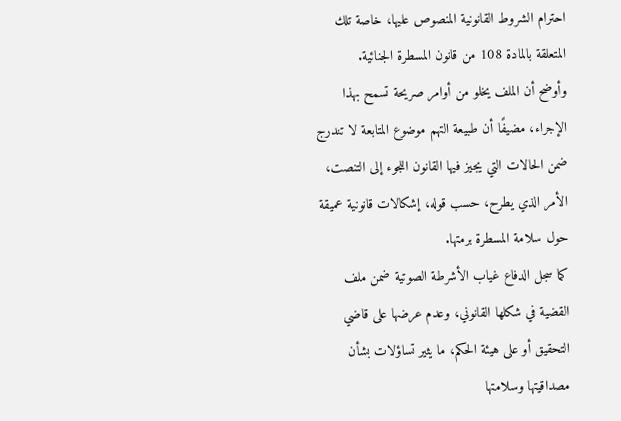احترام الشروط القانونية المنصوص عليها، خاصة تلك المتعلقة بالمادة 108 من قانون المسطرة الجنائية.
وأوضح أن الملف يخلو من أوامر صريحة تسمح بهذا الإجراء، مضيفًا أن طبيعة التهم موضوع المتابعة لا تندرج ضمن الحالات التي يجيز فيها القانون اللجوء إلى التنصت، الأمر الذي يطرح، حسب قوله، إشكالات قانونية عميقة حول سلامة المسطرة برمتها.
كما سجل الدفاع غياب الأشرطة الصوتية ضمن ملف القضية في شكلها القانوني، وعدم عرضها على قاضي التحقيق أو على هيئة الحكم، ما يثير تساؤلات بشأن مصداقيتها وسلامتها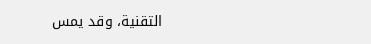التقنية، وقد يمس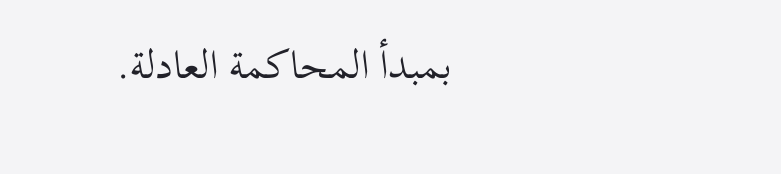بمبدأ المحاكمة العادلة.